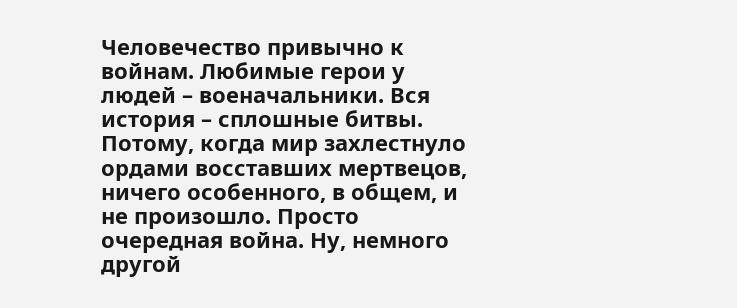Человечество привычно к войнам. Любимые герои у людей – военачальники. Вся история – сплошные битвы. Потому, когда мир захлестнуло ордами восставших мертвецов, ничего особенного, в общем, и не произошло. Просто очередная война. Ну, немного другой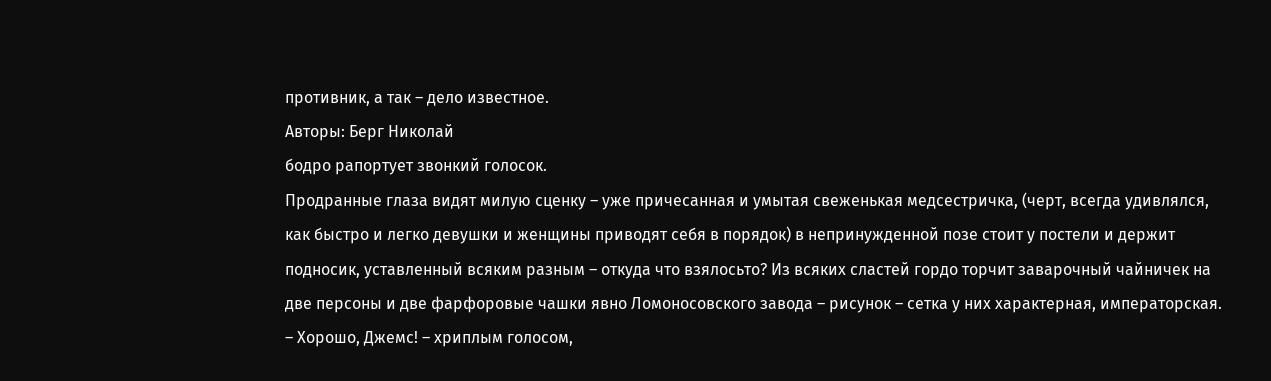противник, а так – дело известное.
Авторы: Берг Николай
бодро рапортует звонкий голосок.
Продранные глаза видят милую сценку – уже причесанная и умытая свеженькая медсестричка, (черт, всегда удивлялся, как быстро и легко девушки и женщины приводят себя в порядок) в непринужденной позе стоит у постели и держит подносик, уставленный всяким разным – откуда что взялосьто? Из всяких сластей гордо торчит заварочный чайничек на две персоны и две фарфоровые чашки явно Ломоносовского завода – рисунок – сетка у них характерная, императорская.
– Хорошо, Джемс! – хриплым голосом,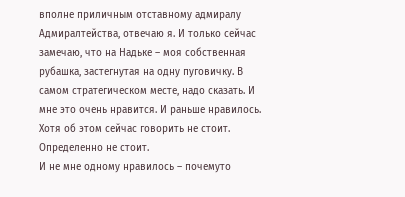вполне приличным отставному адмиралу Адмиралтейства, отвечаю я. И только сейчас замечаю, что на Надьке – моя собственная рубашка, застегнутая на одну пуговичку. В самом стратегическом месте, надо сказать. И мне это очень нравится. И раньше нравилось. Хотя об этом сейчас говорить не стоит. Определенно не стоит.
И не мне одному нравилось – почемуто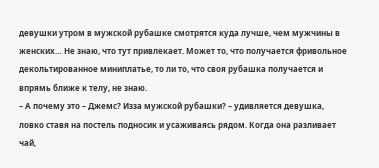девушки утром в мужской рубашке смотрятся куда лучше, чем мужчины в женских… Не знаю, что тут привлекает. Может то, что получается фривольное декольтированное миниплатье, то ли то, что своя рубашка получается и впрямь ближе к телу, не знаю.
– А почему это – Джемс? Изза мужской рубашки? – удивляется девушка, ловко ставя на постель подносик и усаживаясь рядом. Когда она разливает чай,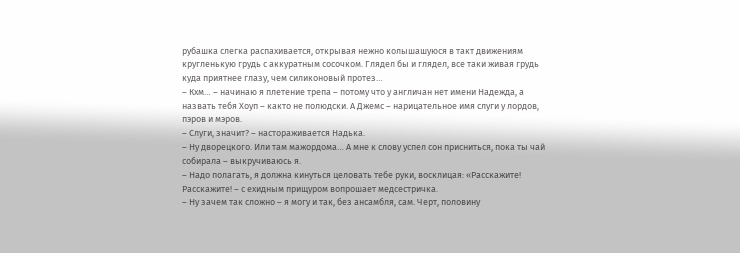рубашка слегка распахивается, открывая нежно колышашуюся в такт движениям кругленькую грудь с аккуратным сосочком. Глядел бы и глядел, все таки живая грудь куда приятнее глазу, чем силиконовый протез…
– Кхм… – начинаю я плетение трепа – потому что у англичан нет имени Надежда, а назвать тебя Хоуп – както не полюдски. А Джемс – нарицательное имя слуги у лордов, пэров и мэров.
– Слуги, значит? – настораживается Надька.
– Ну дворецкого. Или там мажордома… А мне к слову успел сон присниться, пока ты чай собирала – выкручиваюсь я.
– Надо полагать, я должна кинуться целовать тебе руки, восклицая: «Расскажите! Расскажите! – с ехидным прищуром вопрошает медсестричка.
– Ну зачем так сложно – я могу и так, без ансамбля, сам. Черт, половину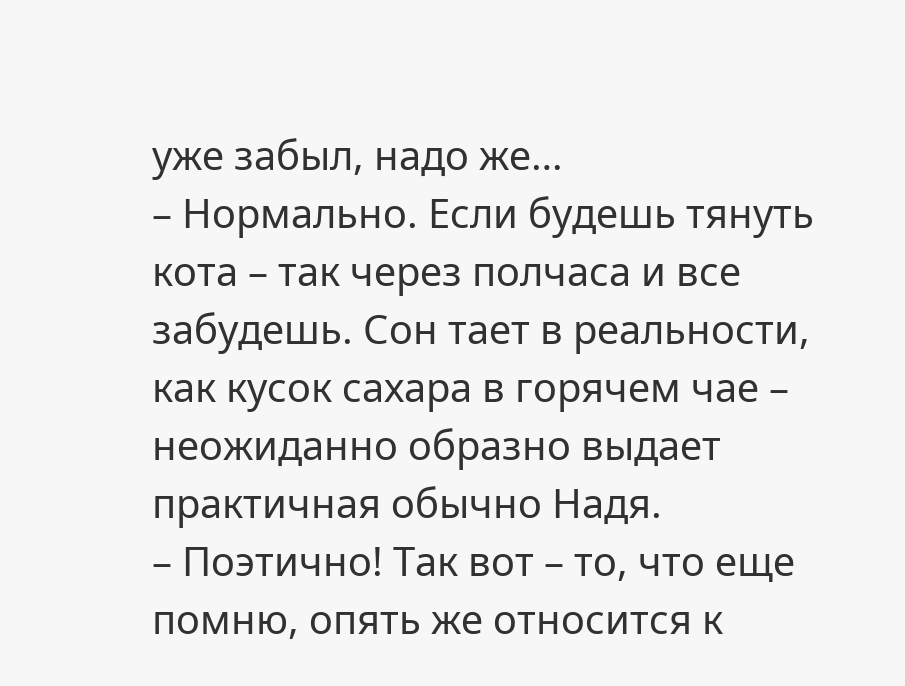уже забыл, надо же…
– Нормально. Если будешь тянуть кота – так через полчаса и все забудешь. Сон тает в реальности, как кусок сахара в горячем чае – неожиданно образно выдает практичная обычно Надя.
– Поэтично! Так вот – то, что еще помню, опять же относится к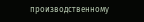производственному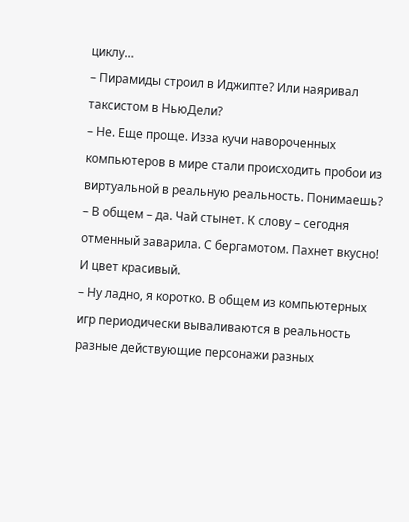циклу…
– Пирамиды строил в Иджипте? Или наяривал таксистом в НьюДели?
– Не. Еще проще. Изза кучи навороченных компьютеров в мире стали происходить пробои из виртуальной в реальную реальность. Понимаешь?
– В общем – да. Чай стынет. К слову – сегодня отменный заварила. С бергамотом. Пахнет вкусно! И цвет красивый.
– Ну ладно, я коротко. В общем из компьютерных игр периодически вываливаются в реальность разные действующие персонажи разных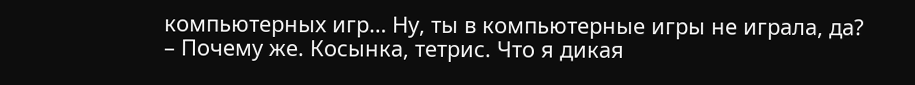компьютерных игр… Ну, ты в компьютерные игры не играла, да?
– Почему же. Косынка, тетрис. Что я дикая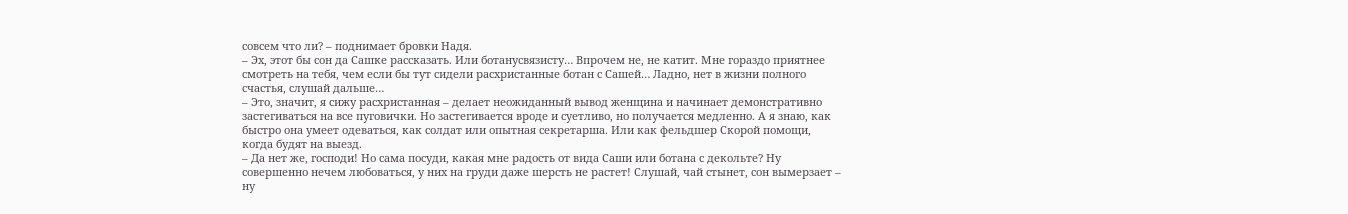совсем что ли? – поднимает бровки Надя.
– Эх, этот бы сон да Сашке рассказать. Или ботанусвязисту… Впрочем не, не катит. Мне гораздо приятнее смотреть на тебя, чем если бы тут сидели расхристанные ботан с Сашей… Ладно, нет в жизни полного счастья, слушай дальше…
– Это, значит, я сижу расхристанная – делает неожиданный вывод женщина и начинает демонстративно застегиваться на все пуговички. Но застегивается вроде и суетливо, но получается медленно. А я знаю, как быстро она умеет одеваться, как солдат или опытная секретарша. Или как фельдшер Скорой помощи, когда будят на выезд.
– Да нет же, господи! Но сама посуди, какая мне радость от вида Саши или ботана с декольте? Ну совершенно нечем любоваться, у них на груди даже шерсть не растет! Слушай, чай стынет, сон вымерзает – ну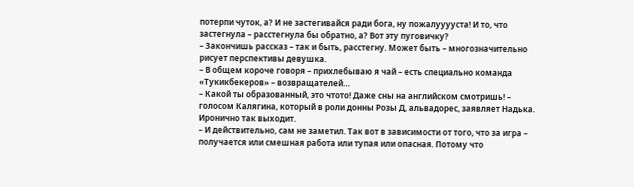потерпи чуток, а? И не застегивайся ради бога, ну пожалууууста! И то, что застегнула – расстегнула бы обратно, а? Вот эту пуговичку?
– Закончишь рассказ – так и быть, расстегну. Может быть – многозначительно рисует перспективы девушка.
– В общем короче говоря – прихлебываю я чай – есть специально команда «Тукикбекеров» – возвращателей…
– Какой ты образованный, это чтото! Даже сны на английском смотришь! – голосом Калягина, который в роли донны Розы Д, альвадорес, заявляет Надька. Иронично так выходит.
– И действительно, сам не заметил. Так вот в зависимости от того, что за игра – получается или смешная работа или тупая или опасная. Потому что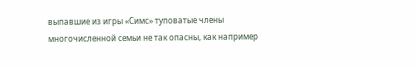выпавшие из игры «Симс» туповатые члены многочисленной семьи не так опасны, как например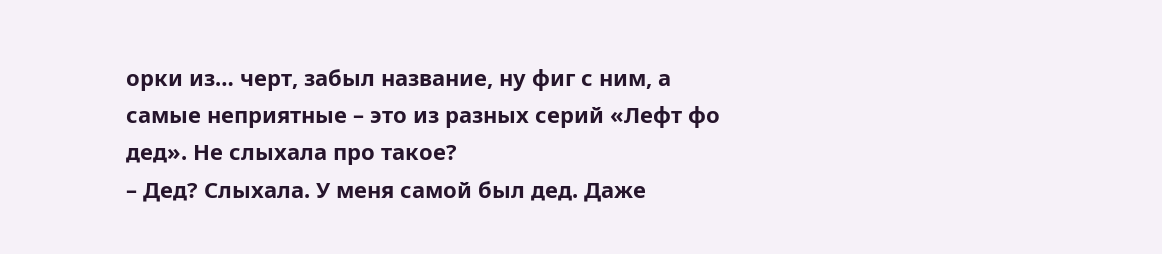орки из… черт, забыл название, ну фиг с ним, а самые неприятные – это из разных серий «Лефт фо дед». Не слыхала про такое?
– Дед? Слыхала. У меня самой был дед. Даже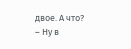двое. А что?
– Ну в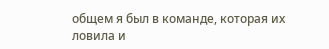общем я был в команде, которая их ловила и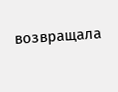возвращала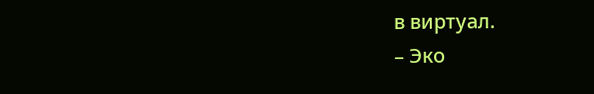в виртуал.
– Эко